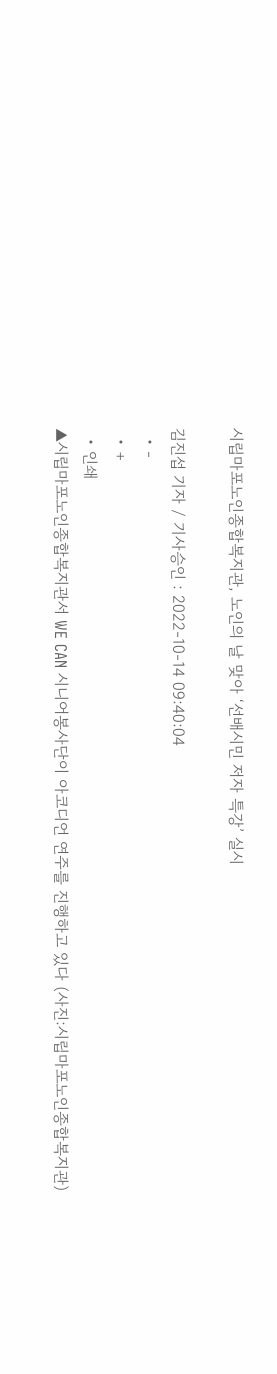시립마포노인종합복지관, 노인의 날 맞아 ‘선배시민 저자 특강’ 실시

김진섭 기자 / 기사승인 : 2022-10-14 09:40:04
  • -
  • +
  • 인쇄
▲시립마포노인종합복지관서 WE CAN 시니어봉사단이 아코디언 연주를 진행하고 있다 (사진:시립마포노인종합복지관)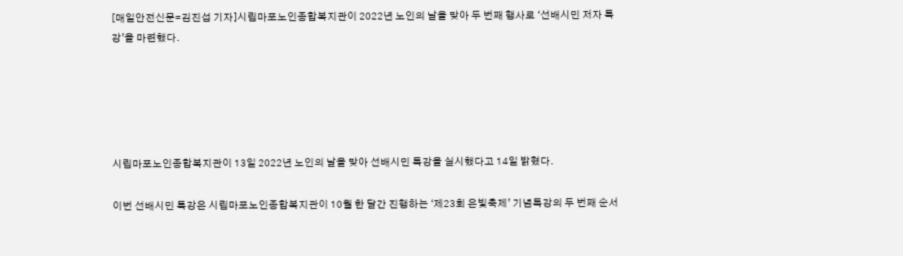[매일안전신문=김진섭 기자]시립마포노인종합복지관이 2022년 노인의 날을 맞아 두 번째 행사로 ‘선배시민 저자 특강’을 마련했다.





시립마포노인종합복지관이 13일 2022년 노인의 날을 맞아 선배시민 특강을 실시했다고 14일 밝혔다.

이번 선배시민 특강은 시립마포노인종합복지관이 10월 한 달간 진행하는 ‘제23회 은빛축제’ 기념특강의 두 번째 순서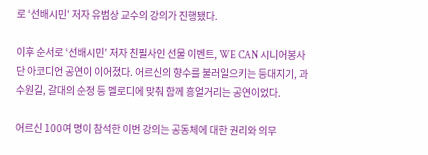로 ‘선배시민’ 저자 유범상 교수의 강의가 진행됐다.

이후 순서로 ‘선배시민’ 저자 친필사인 선물 이벤트, WE CAN 시니어봉사단 아코디언 공연이 이어졌다. 어르신의 향수를 불러일으키는 등대지기, 과수원길, 갈대의 순정 등 멜로디에 맞춰 함께 흥얼거리는 공연이었다.

어르신 100여 명이 참석한 이번 강의는 공동체에 대한 권리와 의무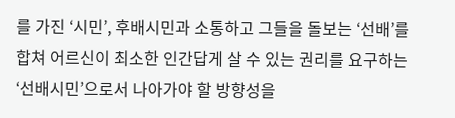를 가진 ‘시민’, 후배시민과 소통하고 그들을 돌보는 ‘선배’를 합쳐 어르신이 최소한 인간답게 살 수 있는 권리를 요구하는 ‘선배시민’으로서 나아가야 할 방향성을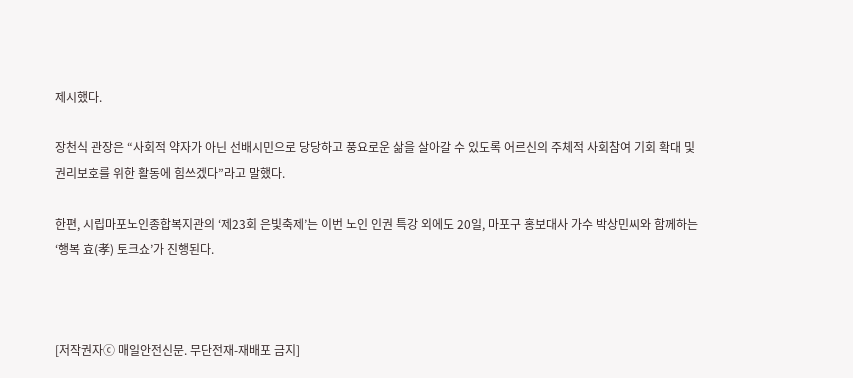제시했다.

장천식 관장은 “사회적 약자가 아닌 선배시민으로 당당하고 풍요로운 삶을 살아갈 수 있도록 어르신의 주체적 사회참여 기회 확대 및 권리보호를 위한 활동에 힘쓰겠다”라고 말했다.

한편, 시립마포노인종합복지관의 ‘제23회 은빛축제’는 이번 노인 인권 특강 외에도 20일, 마포구 홍보대사 가수 박상민씨와 함께하는 ‘행복 효(孝) 토크쇼’가 진행된다.



[저작권자ⓒ 매일안전신문. 무단전재-재배포 금지]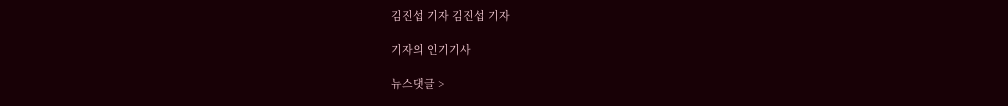김진섭 기자 김진섭 기자

기자의 인기기사

뉴스댓글 >